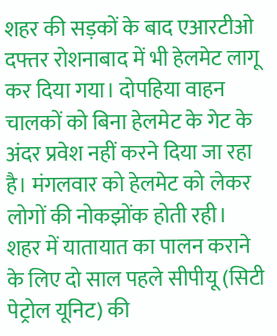शहर की सड़कों के बाद एआरटीओ दफ्तर रोशनाबाद में भी हेलमेट लागू कर दिया गया। दोपहिया वाहन चालकों को बिना हेलमेट के गेट के अंदर प्रवेश नहीं करने दिया जा रहा है। मंगलवार को हेलमेट को लेकर लोगों की नोकझोंक होती रही।
शहर में यातायात का पालन कराने के लिए दो साल पहले सीपीयू (सिटी पेट्रोल यूनिट) की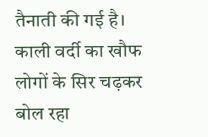तैनाती की गई है। काली वर्दी का खौफ लोगों के सिर चढ़कर बोल रहा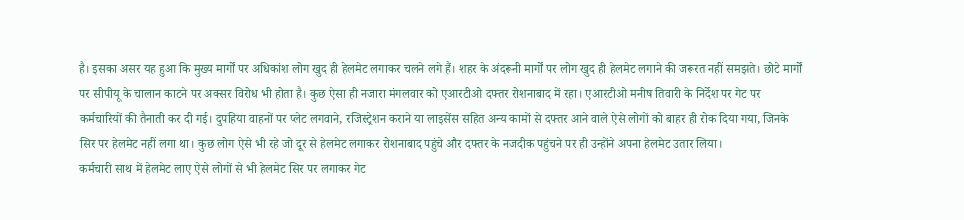है। इसका असर यह हुआ कि मुख्य मार्गों पर अधिकांश लोग खुद ही हेलमेट लगाकर चलने लगे हैं। शहर के अंदरूनी मार्गों पर लोग खुद ही हेलमेट लगाने की जरूरत नहीं समझते। छोटे मार्गों पर सीपीयू के चालान काटने पर अक्सर विरोध भी होता है। कुछ ऐसा ही नजारा मंगलवार को एआरटीओ दफ्तर रोशनाबाद में रहा। एआरटीओ मनीष तिवारी के निर्देश पर गेट पर कर्मचारियों की तैनाती कर दी गई। दुपहिया वाहनों पर प्लेट लगवाने, रजिस्ट्रेशन कराने या लाइसेंस सहित अन्य कामों से दफ्तर आने वाले ऐसे लोगों को बाहर ही रोक दिया गया, जिनके सिर पर हेलमेट नहीं लगा था। कुछ लोग ऐसे भी रहे जो दूर से हेलमेट लगाकर रोशनाबाद पहुंचे और दफ्तर के नजदीक पहुंचने पर ही उन्होंने अपना हेलमेट उतार लिया।
कर्मचारी साथ में हेलमेट लाए ऐसे लोगों से भी हेलमेट सिर पर लगाकर गेट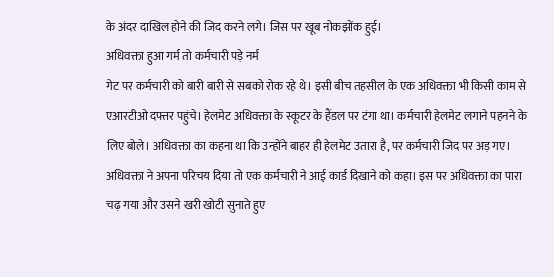के अंदर दाखिल होने की जिद करने लगे। जिस पर खूब नोकझोंक हुई।
अधिवक्ता हुआ गर्म तो कर्मचारी पड़े नर्म
गेट पर कर्मचारी को बारी बारी से सबको रोक रहे थे। इसी बीच तहसील के एक अधिवक्ता भी किसी काम से एआरटीओ दफ्तर पहुंचे। हेलमेट अधिवक्ता के स्कूटर के हैंडल पर टंगा था। कर्मचारी हेलमेट लगाने पहनने के लिए बोले। अधिवक्ता का कहना था कि उन्होंने बाहर ही हेलमेट उतारा है, पर कर्मचारी जिद पर अड़ गए। अधिवक्ता ने अपना परिचय दिया तो एक कर्मचारी ने आई कार्ड दिखाने को कहा। इस पर अधिवक्ता का पारा चढ़ गया और उसने खरी खोटी सुनाते हुए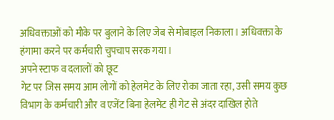अधिवक्ताओं को मौके पर बुलाने के लिए जेब से मोबाइल निकाला। अधिवक्ता के हंगामा करने पर कर्मचारी चुपचाप सरक गया।
अपने स्टाफ व दलालों को छूट
गेट पर जिस समय आम लोगों को हेलमेट के लिए रोका जाता रहा, उसी समय कुछ विभाग के कर्मचारी और व एजेंट बिना हेलमेट ही गेट से अंदर दाखिल होते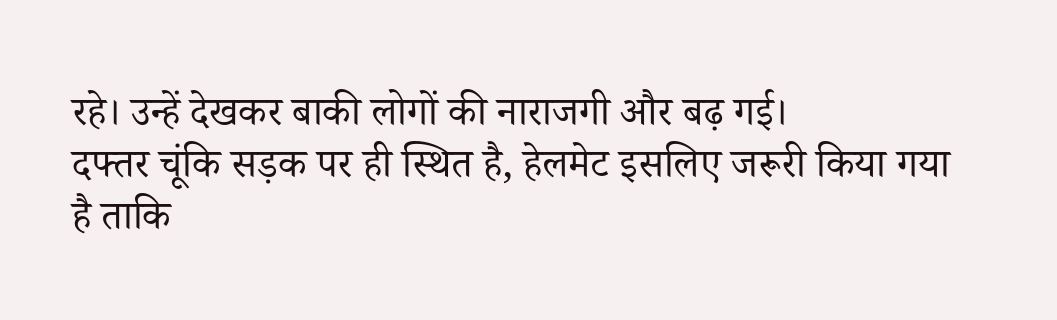रहे। उन्हें देखकर बाकी लोगों की नाराजगी और बढ़ गई।
दफ्तर चूंकि सड़क पर ही स्थित है, हेलमेट इसलिए जरूरी किया गया है ताकि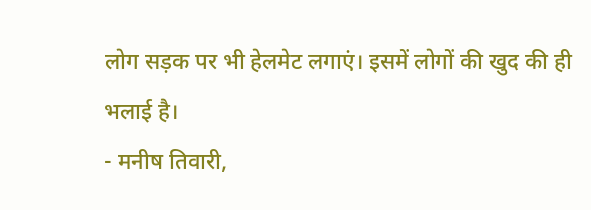लोग सड़क पर भी हेलमेट लगाएं। इसमें लोगों की खुद की ही भलाई है।
- मनीष तिवारी,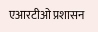एआरटीओ प्रशासन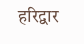हरिद्वार